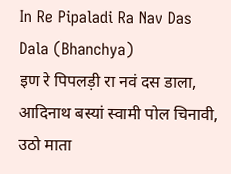In Re Pipaladi Ra Nav Das Dala (Bhanchya)
इण रे पिपलड़ी रा नवं दस डाला, आदिनाथ बस्यां स्वामी पोल चिनावी, उठो माता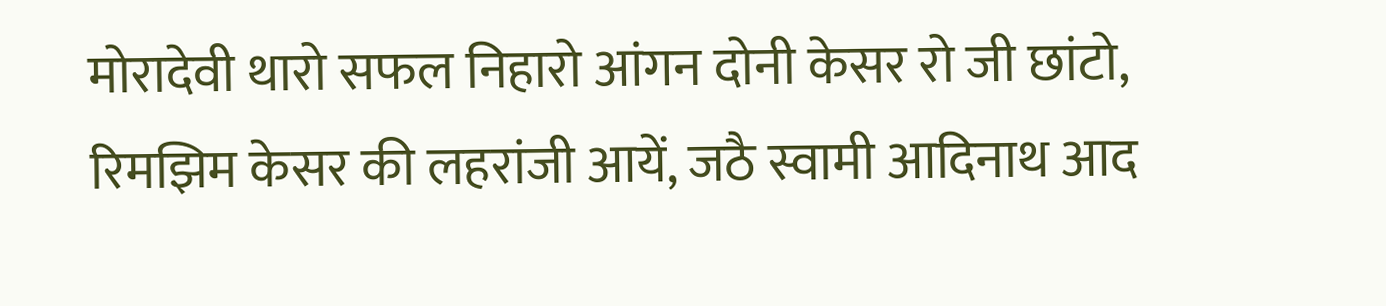मोरादेवी थारो सफल निहारो आंगन दोनी केसर रो जी छांटो, रिमझिम केसर की लहरांजी आयें, जठै स्वामी आदिनाथ आद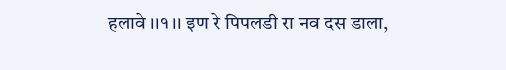हलावे ।।१।। इण रे पिपलडी रा नव दस डाला,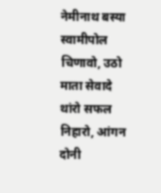नेमीनाथ बस्या स्वामीपोल चिणावो, उठो माता सेवादे थांरो सफल निहारो, आंगन दोनी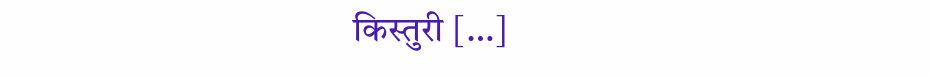किस्तुरी […]